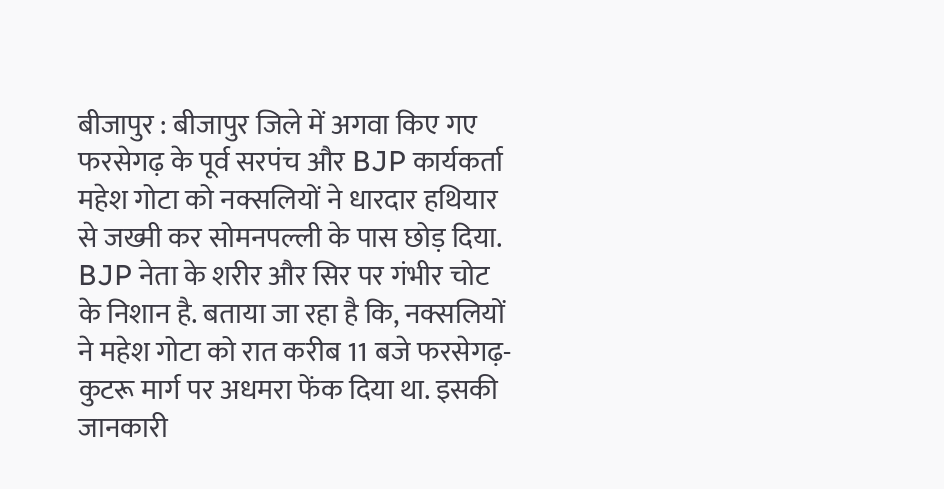बीजापुर : बीजापुर जिले में अगवा किए गए फरसेगढ़ के पूर्व सरपंच और BJP कार्यकर्ता महेश गोटा को नक्सलियों ने धारदार हथियार से जख्मी कर सोमनपल्ली के पास छोड़ दिया. BJP नेता के शरीर और सिर पर गंभीर चोट के निशान है. बताया जा रहा है कि, नक्सलियों ने महेश गोटा को रात करीब 11 बजे फरसेगढ़-कुटरू मार्ग पर अधमरा फेंक दिया था. इसकी जानकारी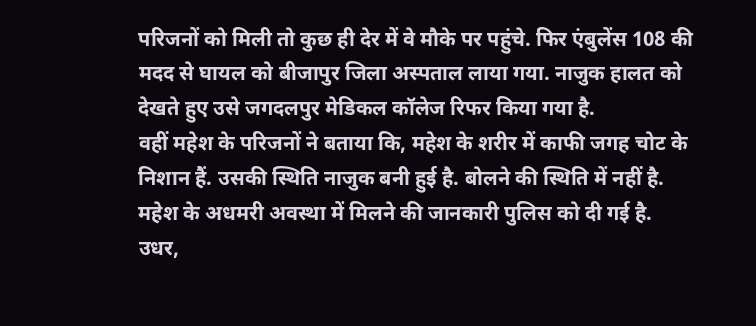परिजनों को मिली तो कुछ ही देर में वे मौके पर पहुंचे. फिर एंबुलेंस 108 की मदद से घायल को बीजापुर जिला अस्पताल लाया गया. नाजुक हालत को देखते हुए उसे जगदलपुर मेडिकल कॉलेज रिफर किया गया है.
वहीं महेश के परिजनों ने बताया कि, महेश के शरीर में काफी जगह चोट के निशान हैं. उसकी स्थिति नाजुक बनी हुई है. बोलने की स्थिति में नहीं है. महेश के अधमरी अवस्था में मिलने की जानकारी पुलिस को दी गई है. उधर,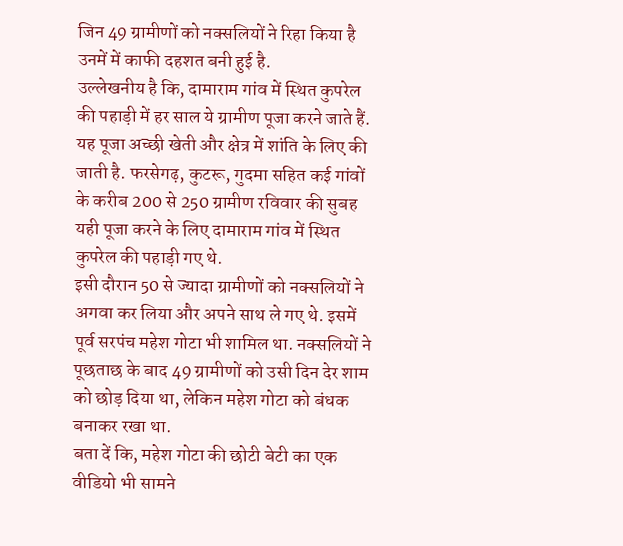जिन 49 ग्रामीणों को नक्सलियों ने रिहा किया है उनमें में काफी दहशत बनी हुई है.
उल्लेखनीय है कि, दामाराम गांव में स्थित कुपरेल की पहाड़ी में हर साल ये ग्रामीण पूजा करने जाते हैं. यह पूजा अच्छी खेती और क्षेत्र में शांति के लिए की जाती है. फरसेगढ़, कुटरू, गुदमा सहित कई गांवों के करीब 200 से 250 ग्रामीण रविवार की सुबह यही पूजा करने के लिए दामाराम गांव में स्थित कुपरेल की पहाड़ी गए थे.
इसी दौरान 50 से ज्यादा ग्रामीणों को नक्सलियों ने अगवा कर लिया और अपने साथ ले गए थे. इसमें पूर्व सरपंच महेश गोटा भी शामिल था. नक्सलियों ने पूछताछ के बाद 49 ग्रामीणों को उसी दिन देर शाम को छोड़ दिया था, लेकिन महेश गोटा को बंधक बनाकर रखा था.
बता दें कि, महेश गोटा की छोटी बेटी का एक वीडियो भी सामने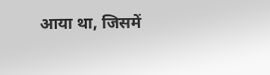आया था, जिसमें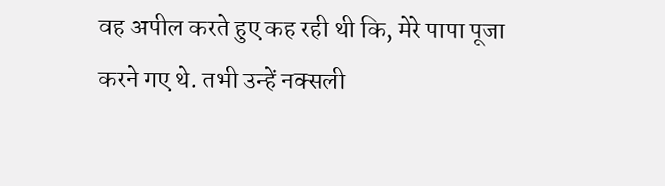वह अपील करते हुए कह रही थी कि, मेरे पापा पूजा करने गए थे. तभी उन्हें नक्सली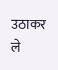उठाकर ले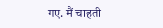गए. मैं चाहती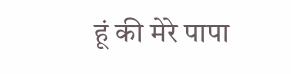हूं की मेरे पापा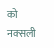को नक्सली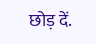छोड़ दें.